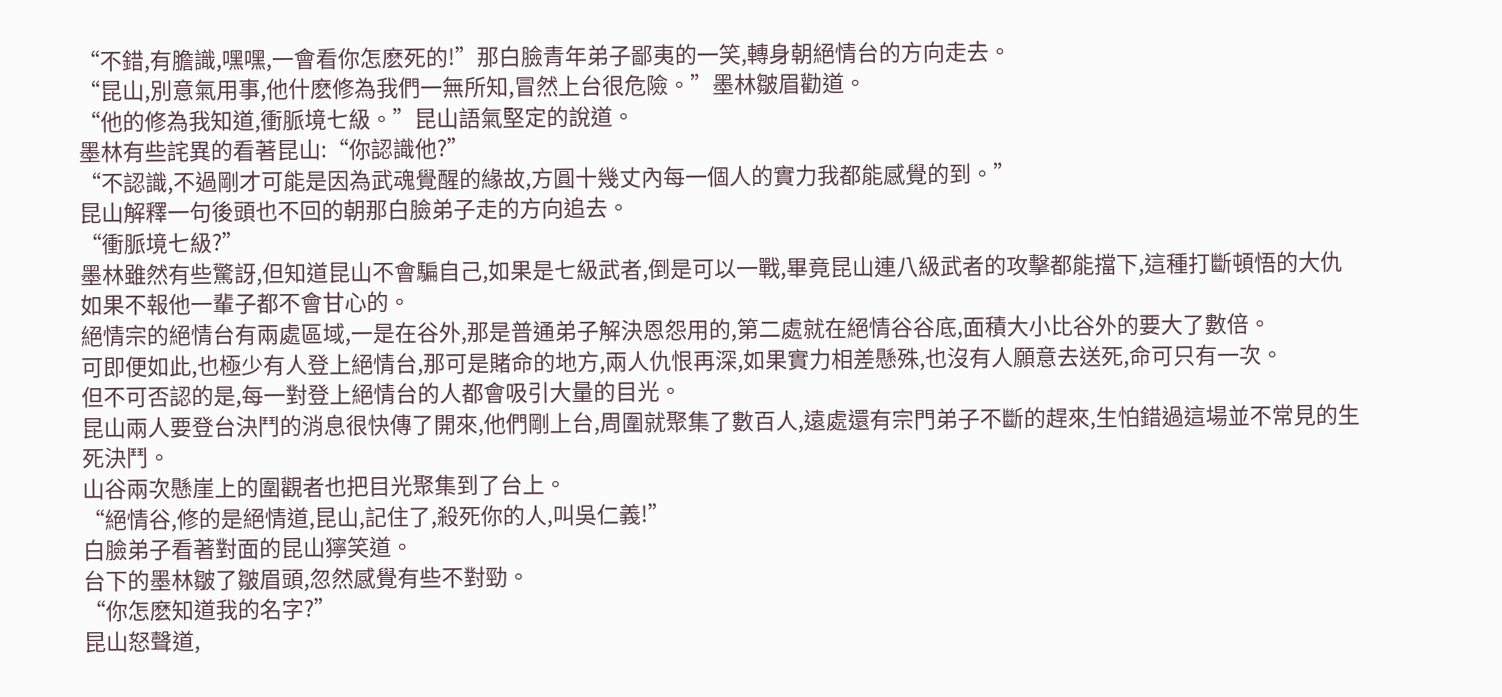“不錯,有膽識,嘿嘿,一會看你怎麽死的!”那白臉青年弟子鄙夷的一笑,轉身朝絕情台的方向走去。
“昆山,別意氣用事,他什麽修為我們一無所知,冒然上台很危險。”墨林皺眉勸道。
“他的修為我知道,衝脈境七級。”昆山語氣堅定的說道。
墨林有些詫異的看著昆山:“你認識他?”
“不認識,不過剛才可能是因為武魂覺醒的緣故,方圓十幾丈內每一個人的實力我都能感覺的到。”
昆山解釋一句後頭也不回的朝那白臉弟子走的方向追去。
“衝脈境七級?”
墨林雖然有些驚訝,但知道昆山不會騙自己,如果是七級武者,倒是可以一戰,畢竟昆山連八級武者的攻擊都能擋下,這種打斷頓悟的大仇如果不報他一輩子都不會甘心的。
絕情宗的絕情台有兩處區域,一是在谷外,那是普通弟子解決恩怨用的,第二處就在絕情谷谷底,面積大小比谷外的要大了數倍。
可即便如此,也極少有人登上絕情台,那可是賭命的地方,兩人仇恨再深,如果實力相差懸殊,也沒有人願意去送死,命可只有一次。
但不可否認的是,每一對登上絕情台的人都會吸引大量的目光。
昆山兩人要登台決鬥的消息很快傳了開來,他們剛上台,周圍就聚集了數百人,遠處還有宗門弟子不斷的趕來,生怕錯過這場並不常見的生死決鬥。
山谷兩次懸崖上的圍觀者也把目光聚集到了台上。
“絕情谷,修的是絕情道,昆山,記住了,殺死你的人,叫吳仁義!”
白臉弟子看著對面的昆山獰笑道。
台下的墨林皺了皺眉頭,忽然感覺有些不對勁。
“你怎麽知道我的名字?”
昆山怒聲道,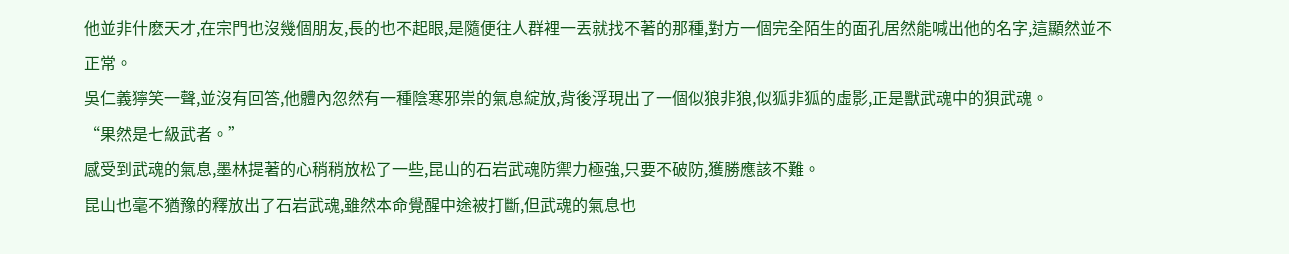他並非什麽天才,在宗門也沒幾個朋友,長的也不起眼,是隨便往人群裡一丟就找不著的那種,對方一個完全陌生的面孔居然能喊出他的名字,這顯然並不正常。
吳仁義獰笑一聲,並沒有回答,他體內忽然有一種陰寒邪祟的氣息綻放,背後浮現出了一個似狼非狼,似狐非狐的虛影,正是獸武魂中的狽武魂。
“果然是七級武者。”
感受到武魂的氣息,墨林提著的心稍稍放松了一些,昆山的石岩武魂防禦力極強,只要不破防,獲勝應該不難。
昆山也毫不猶豫的釋放出了石岩武魂,雖然本命覺醒中途被打斷,但武魂的氣息也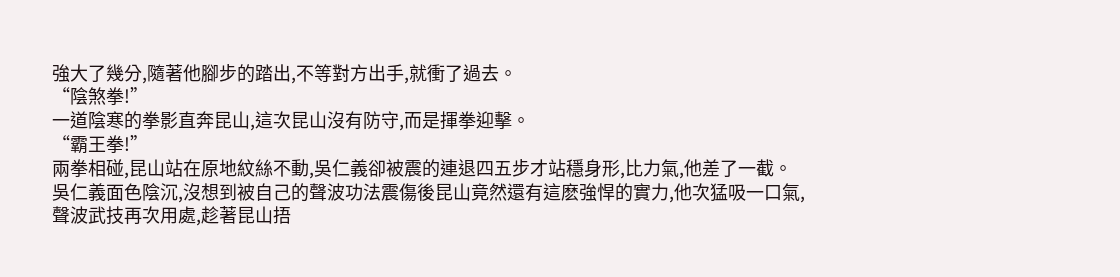強大了幾分,隨著他腳步的踏出,不等對方出手,就衝了過去。
“陰煞拳!”
一道陰寒的拳影直奔昆山,這次昆山沒有防守,而是揮拳迎擊。
“霸王拳!”
兩拳相碰,昆山站在原地紋絲不動,吳仁義卻被震的連退四五步才站穩身形,比力氣,他差了一截。
吳仁義面色陰沉,沒想到被自己的聲波功法震傷後昆山竟然還有這麽強悍的實力,他次猛吸一口氣,聲波武技再次用處,趁著昆山捂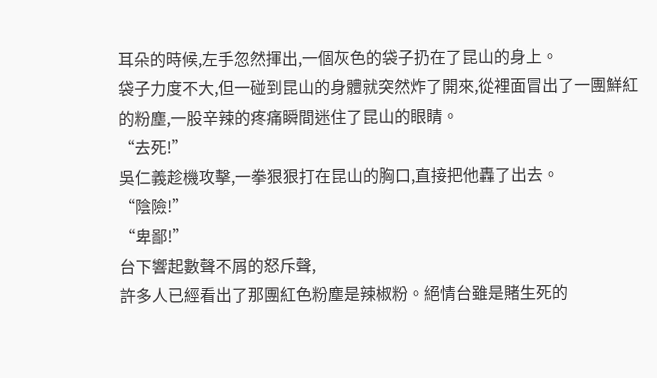耳朵的時候,左手忽然揮出,一個灰色的袋子扔在了昆山的身上。
袋子力度不大,但一碰到昆山的身體就突然炸了開來,從裡面冒出了一團鮮紅的粉塵,一股辛辣的疼痛瞬間迷住了昆山的眼睛。
“去死!”
吳仁義趁機攻擊,一拳狠狠打在昆山的胸口,直接把他轟了出去。
“陰險!”
“卑鄙!”
台下響起數聲不屑的怒斥聲,
許多人已經看出了那團紅色粉塵是辣椒粉。絕情台雖是賭生死的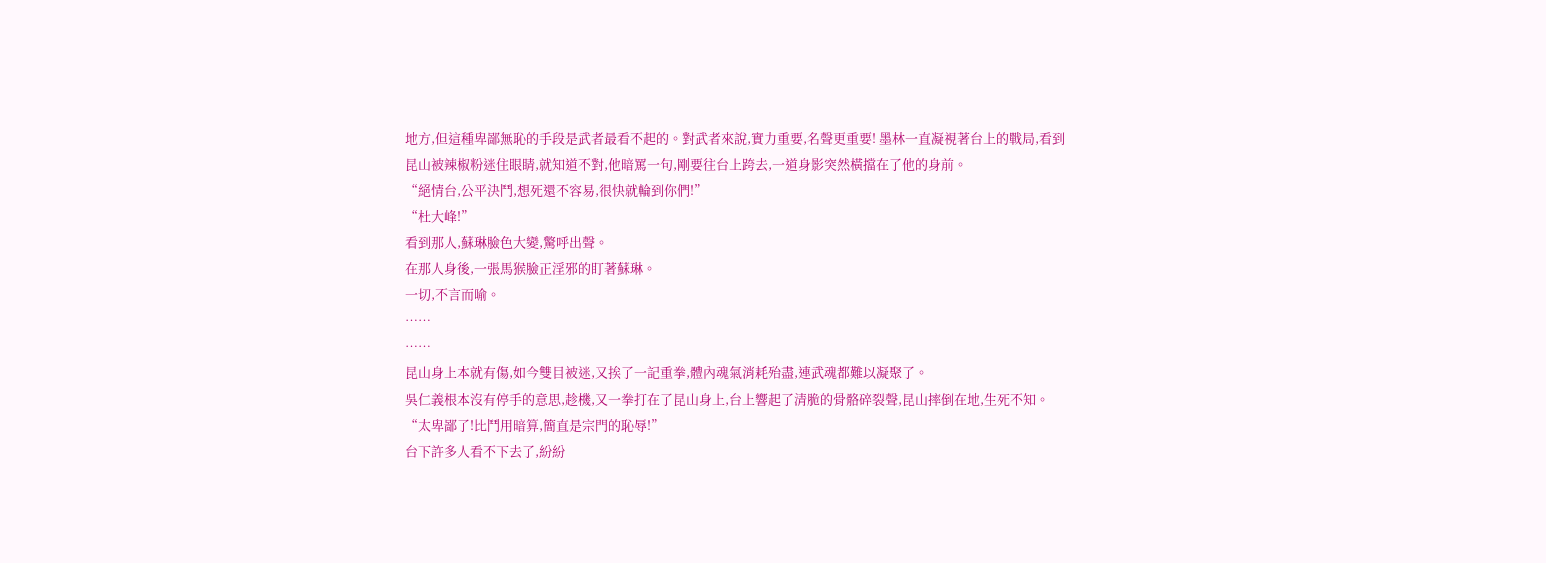地方,但這種卑鄙無恥的手段是武者最看不起的。對武者來說,實力重要,名聲更重要! 墨林一直凝視著台上的戰局,看到昆山被辣椒粉迷住眼睛,就知道不對,他暗罵一句,剛要往台上跨去,一道身影突然橫擋在了他的身前。
“絕情台,公平決鬥,想死還不容易,很快就輪到你們!”
“杜大峰!”
看到那人,蘇琳臉色大變,驚呼出聲。
在那人身後,一張馬猴臉正淫邪的盯著蘇琳。
一切,不言而喻。
……
……
昆山身上本就有傷,如今雙目被迷,又挨了一記重拳,體內魂氣消耗殆盡,連武魂都難以凝聚了。
吳仁義根本沒有停手的意思,趁機,又一拳打在了昆山身上,台上響起了清脆的骨骼碎裂聲,昆山摔倒在地,生死不知。
“太卑鄙了!比鬥用暗算,簡直是宗門的恥辱!”
台下許多人看不下去了,紛紛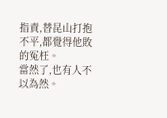指責,替昆山打抱不平,都覺得他敗的冤枉。
當然了,也有人不以為然。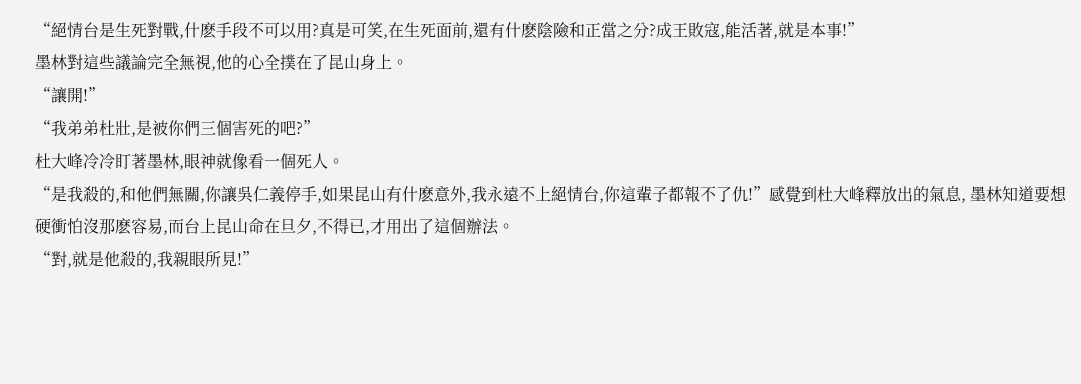“絕情台是生死對戰,什麽手段不可以用?真是可笑,在生死面前,還有什麽陰險和正當之分?成王敗寇,能活著,就是本事!”
墨林對這些議論完全無視,他的心全撲在了昆山身上。
“讓開!”
“我弟弟杜壯,是被你們三個害死的吧?”
杜大峰冷冷盯著墨林,眼神就像看一個死人。
“是我殺的,和他們無關,你讓吳仁義停手,如果昆山有什麽意外,我永遠不上絕情台,你這輩子都報不了仇!”感覺到杜大峰釋放出的氣息, 墨林知道要想硬衝怕沒那麽容易,而台上昆山命在旦夕,不得已,才用出了這個辦法。
“對,就是他殺的,我親眼所見!”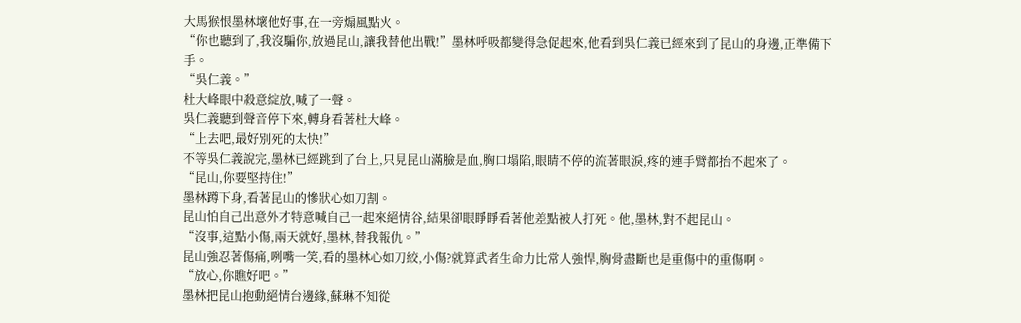大馬猴恨墨林壞他好事,在一旁煽風點火。
“你也聽到了,我沒騙你,放過昆山,讓我替他出戰!”墨林呼吸都變得急促起來,他看到吳仁義已經來到了昆山的身邊,正準備下手。
“吳仁義。”
杜大峰眼中殺意綻放,喊了一聲。
吳仁義聽到聲音停下來,轉身看著杜大峰。
“上去吧,最好別死的太快!”
不等吳仁義說完,墨林已經跳到了台上,只見昆山滿臉是血,胸口塌陷,眼睛不停的流著眼淚,疼的連手臂都抬不起來了。
“昆山,你要堅持住!”
墨林蹲下身,看著昆山的慘狀心如刀割。
昆山怕自己出意外才特意喊自己一起來絕情谷,結果卻眼睜睜看著他差點被人打死。他,墨林,對不起昆山。
“沒事,這點小傷,兩天就好,墨林,替我報仇。”
昆山強忍著傷痛,咧嘴一笑,看的墨林心如刀絞,小傷?就算武者生命力比常人強悍,胸骨盡斷也是重傷中的重傷啊。
“放心,你瞧好吧。”
墨林把昆山抱動絕情台邊緣,蘇琳不知從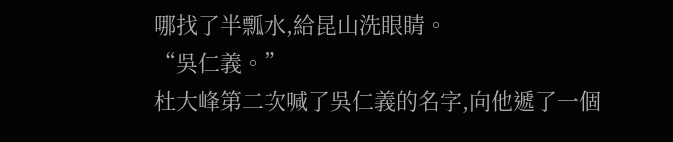哪找了半瓢水,給昆山洗眼睛。
“吳仁義。”
杜大峰第二次喊了吳仁義的名字,向他遞了一個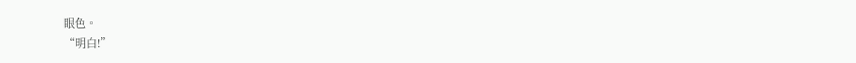眼色。
“明白!”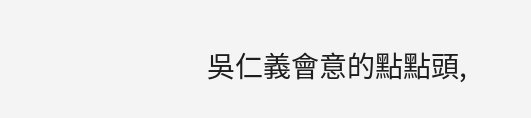吳仁義會意的點點頭,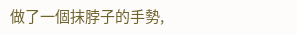做了一個抹脖子的手勢,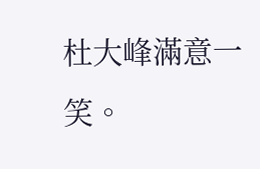杜大峰滿意一笑。